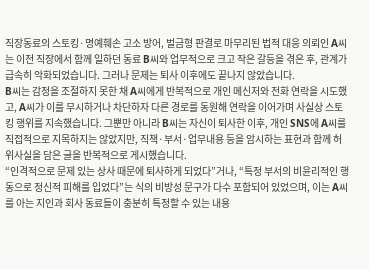직장동료의 스토킹·명예훼손 고소 방어, 벌금형 판결로 마무리된 법적 대응 의뢰인 A씨는 이전 직장에서 함께 일하던 동료 B씨와 업무적으로 크고 작은 갈등을 겪은 후, 관계가 급속히 악화되었습니다. 그러나 문제는 퇴사 이후에도 끝나지 않았습니다.
B씨는 감정을 조절하지 못한 채 A씨에게 반복적으로 개인 메신저와 전화 연락을 시도했고, A씨가 이를 무시하거나 차단하자 다른 경로를 동원해 연락을 이어가며 사실상 스토킹 행위를 지속했습니다. 그뿐만 아니라 B씨는 자신이 퇴사한 이후, 개인 SNS에 A씨를 직접적으로 지목하지는 않았지만, 직책·부서·업무내용 등을 암시하는 표현과 함께 허위사실을 담은 글을 반복적으로 게시했습니다.
“인격적으로 문제 있는 상사 때문에 퇴사하게 되었다”거나, “특정 부서의 비윤리적인 행동으로 정신적 피해를 입었다”는 식의 비방성 문구가 다수 포함되어 있었으며, 이는 A씨를 아는 지인과 회사 동료들이 충분히 특정할 수 있는 내용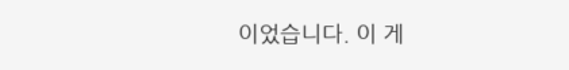이었습니다. 이 게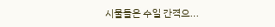시물들은 수일 간격으...